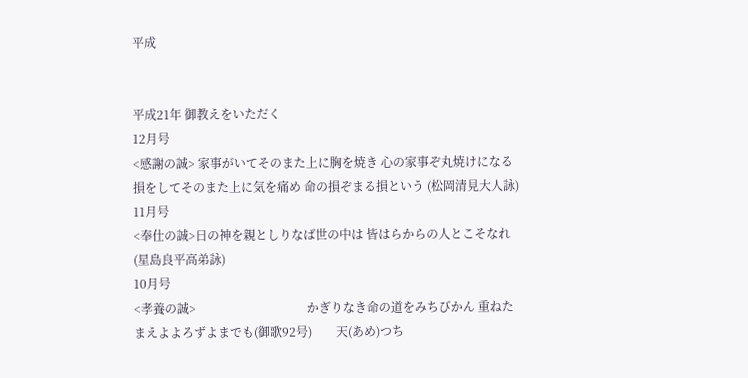平成


平成21年 御教えをいただく
12月号
<感謝の誠> 家事がいてそのまた上に胸を焼き 心の家事ぞ丸焼けになる               損をしてそのまた上に気を痛め 命の損ぞまる損という (松岡清見大人詠)
11月号
<奉仕の誠>日の神を親としりなば世の中は 皆はらからの人とこそなれ(星島良平高弟詠)
10月号
<孝養の誠>                                     かぎりなき命の道をみちびかん 重ねたまえよよろずよまでも(御歌92号)        天(あめ)つち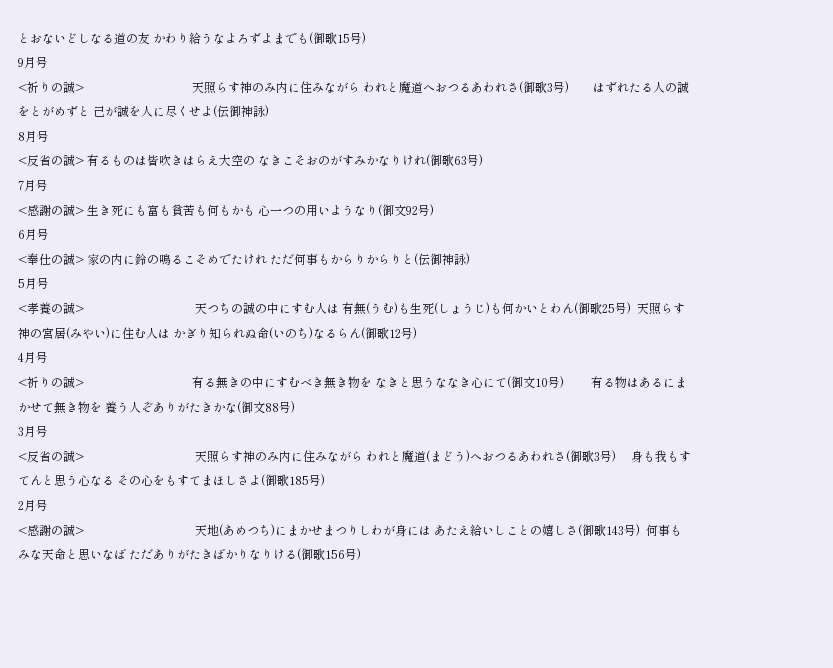とおないどしなる道の友 かわり給うなよろずよまでも(御歌15号)
9月号
<祈りの誠>                                    天照らす神のみ内に住みながら われと魔道へおつるあわれさ(御歌3号)        はずれたる人の誠をとがめずと 己が誠を人に尽くせよ(伝御神詠)
8月号
<反省の誠> 有るものは皆吹きはらえ大空の なきこそおのがすみかなりけれ(御歌63号)
7月号
<感謝の誠> 生き死にも富も貧苦も何もかも 心一つの用いようなり(御文92号)
6月号
<奉仕の誠> 家の内に鈴の鳴るこそめでたけれ ただ何事もからりからりと(伝御神詠)
5月号
<孝養の誠>                                     天つちの誠の中にすむ人は 有無(うむ)も生死(しょうじ)も何かいとわん(御歌25号)  天照らす神の宮居(みやい)に住む人は かぎり知られぬ命(いのち)なるらん(御歌12号)
4月号
<祈りの誠>                                    有る無きの中にすむべき無き物を なきと思うななき心にて(御文10号)         有る物はあるにまかせて無き物を 養う人ぞありがたきかな(御文88号)
3月号
<反省の誠>                                     天照らす神のみ内に住みながら われと魔道(まどう)へおつるあわれさ(御歌3号)     身も我もすてんと思う心なる その心をもすてまほしさよ(御歌185号)
2月号
<感謝の誠>                                     天地(あめつち)にまかせまつりしわが身には あたえ給いしことの嬉しさ(御歌143号)  何事もみな天命と思いなば ただありがたきばかりなりける(御歌156号)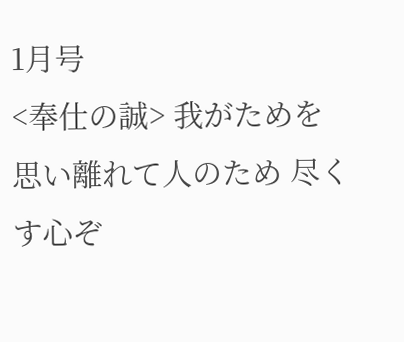1月号
<奉仕の誠> 我がためを思い離れて人のため 尽くす心ぞ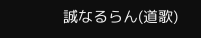誠なるらん(道歌)